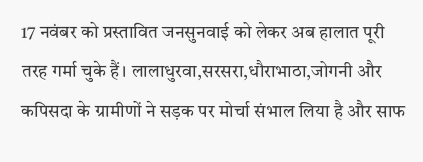17 नवंबर को प्रस्तावित जनसुनवाई को लेकर अब हालात पूरी तरह गर्मा चुके हैं। लालाधुरवा,सरसरा,धौराभाठा,जोगनी और कपिसदा के ग्रामीणों ने सड़क पर मोर्चा संभाल लिया है और साफ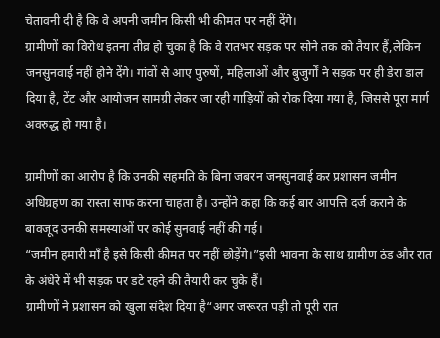चेतावनी दी है कि वे अपनी जमीन किसी भी कीमत पर नहीं देंगे।
ग्रामीणों का विरोध इतना तीव्र हो चुका है कि वे रातभर सड़क पर सोने तक को तैयार हैं,लेकिन जनसुनवाई नहीं होने देंगे। गांवों से आए पुरुषों, महिलाओं और बुजुर्गों ने सड़क पर ही डेरा डाल दिया है, टेंट और आयोजन सामग्री लेकर जा रही गाड़ियों को रोक दिया गया है, जिससे पूरा मार्ग अवरुद्ध हो गया है।

ग्रामीणों का आरोप है कि उनकी सहमति के बिना जबरन जनसुनवाई कर प्रशासन जमीन अधिग्रहण का रास्ता साफ करना चाहता है। उन्होंने कहा कि कई बार आपत्ति दर्ज कराने के बावजूद उनकी समस्याओं पर कोई सुनवाई नहीं की गई।
“जमीन हमारी माँ है इसे किसी कीमत पर नहीं छोड़ेंगे।”इसी भावना के साथ ग्रामीण ठंड और रात के अंधेरे में भी सड़क पर डटे रहने की तैयारी कर चुके हैं।
ग्रामीणों ने प्रशासन को खुला संदेश दिया है“अगर जरूरत पड़ी तो पूरी रात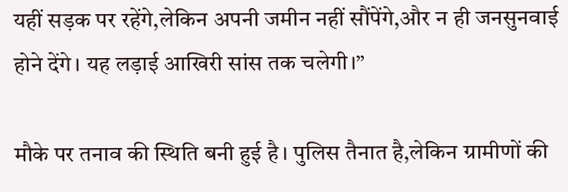यहीं सड़क पर रहेंगे,लेकिन अपनी जमीन नहीं सौंपेंगे,और न ही जनसुनवाई होने देंगे। यह लड़ाई आखिरी सांस तक चलेगी।”

मौके पर तनाव की स्थिति बनी हुई है। पुलिस तैनात है,लेकिन ग्रामीणों की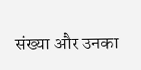संख्या और उनका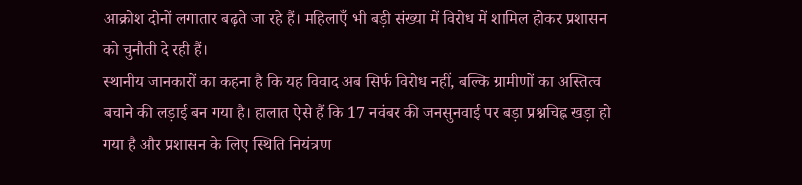आक्रोश दोनों लगातार बढ़ते जा रहे हैं। महिलाएँ भी बड़ी संख्या में विरोध में शामिल होकर प्रशासन को चुनौती दे रही हैं।
स्थानीय जानकारों का कहना है कि यह विवाद अब सिर्फ विरोध नहीं, बल्कि ग्रामीणों का अस्तित्व बचाने की लड़ाई बन गया है। हालात ऐसे हैं कि 17 नवंबर की जनसुनवाई पर बड़ा प्रश्नचिह्न खड़ा हो गया है और प्रशासन के लिए स्थिति नियंत्रण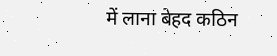में लाना बेहद कठिन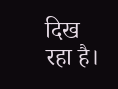दिख रहा है।